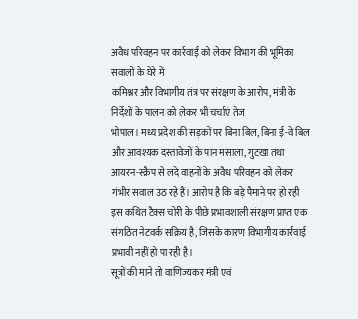अवैध परिवहन पर कार्रवाई को लेकर विभाग की भूमिका सवालों के घेरे में
कमिश्नर और विभागीय तंत्र पर संरक्षण के आरोप, मंत्री के निर्देशों के पालन को लेकर भी चर्चाएं तेज
भोपाल। मध्य प्रदेश की सड़कों पर बिना बिल, बिना ई-वे बिल और आवश्यक दस्तावेजों के पान मसाला, गुटखा तथा आयरन-स्क्रैप से लदे वाहनों के अवैध परिवहन को लेकर गंभीर सवाल उठ रहे हैं। आरोप है कि बड़े पैमाने पर हो रही इस कथित टैक्स चोरी के पीछे प्रभावशाली संरक्षण प्राप्त एक संगठित नेटवर्क सक्रिय है, जिसके कारण विभागीय कार्रवाई प्रभावी नहीं हो पा रही है।
सूत्रों की माने तो वाणिज्यकर मंत्री एवं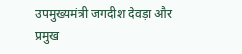उपमुख्यमंत्री जगदीश देवड़ा और प्रमुख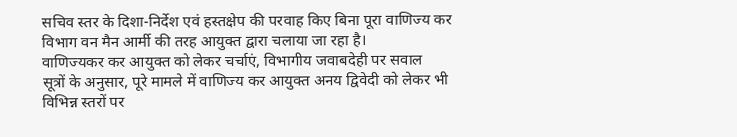सचिव स्तर के दिशा-निर्देश एवं हस्तक्षेप की परवाह किए बिना पूरा वाणिज्य कर विभाग वन मैन आर्मी की तरह आयुक्त द्वारा चलाया जा रहा है।
वाणिज्यकर कर आयुक्त को लेकर चर्चाएं, विभागीय जवाबदेही पर सवाल
सूत्रों के अनुसार, पूरे मामले में वाणिज्य कर आयुक्त अनय द्विवेदी को लेकर भी विभिन्न स्तरों पर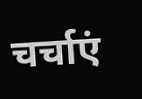चर्चाएं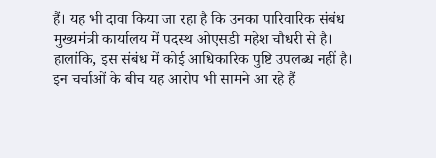हैं। यह भी दावा किया जा रहा है कि उनका पारिवारिक संबंध मुख्यमंत्री कार्यालय में पदस्थ ओएसडी महेश चौधरी से है। हालांकि, इस संबंध में कोई आधिकारिक पुष्टि उपलब्ध नहीं है।
इन चर्चाओं के बीच यह आरोप भी सामने आ रहे हैं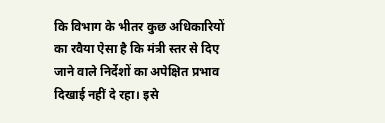कि विभाग के भीतर कुछ अधिकारियों का रवैया ऐसा है कि मंत्री स्तर से दिए जाने वाले निर्देशों का अपेक्षित प्रभाव दिखाई नहीं दे रहा। इसे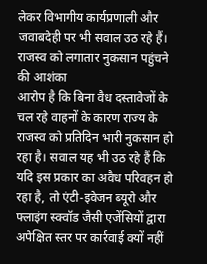लेकर विभागीय कार्यप्रणाली और जवाबदेही पर भी सवाल उठ रहे हैं।
राजस्व को लगातार नुकसान पहुंचने की आशंका
आरोप है कि बिना वैध दस्तावेजों के चल रहे वाहनों के कारण राज्य के राजस्व को प्रतिदिन भारी नुकसान हो रहा है। सवाल यह भी उठ रहे हैं कि यदि इस प्रकार का अवैध परिवहन हो रहा है, तो एंटी-इवेजन ब्यूरो और फ्लाइंग स्क्वॉड जैसी एजेंसियों द्वारा अपेक्षित स्तर पर कार्रवाई क्यों नहीं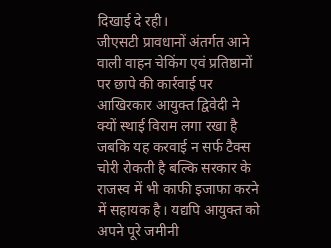दिखाई दे रही।
जीएसटी प्रावधानों अंतर्गत आने वाली वाहन चेकिंग एवं प्रतिष्ठानों पर छापे की कार्रवाई पर आखिरकार आयुक्त द्विवेदी ने क्यों स्थाई विराम लगा रखा है जबकि यह करवाई न सर्फ टैक्स चोरी रोकती है बल्कि सरकार के राजस्व में भी काफी इजाफा करने में सहायक है। यद्यपि आयुक्त को अपने पूरे जमीनी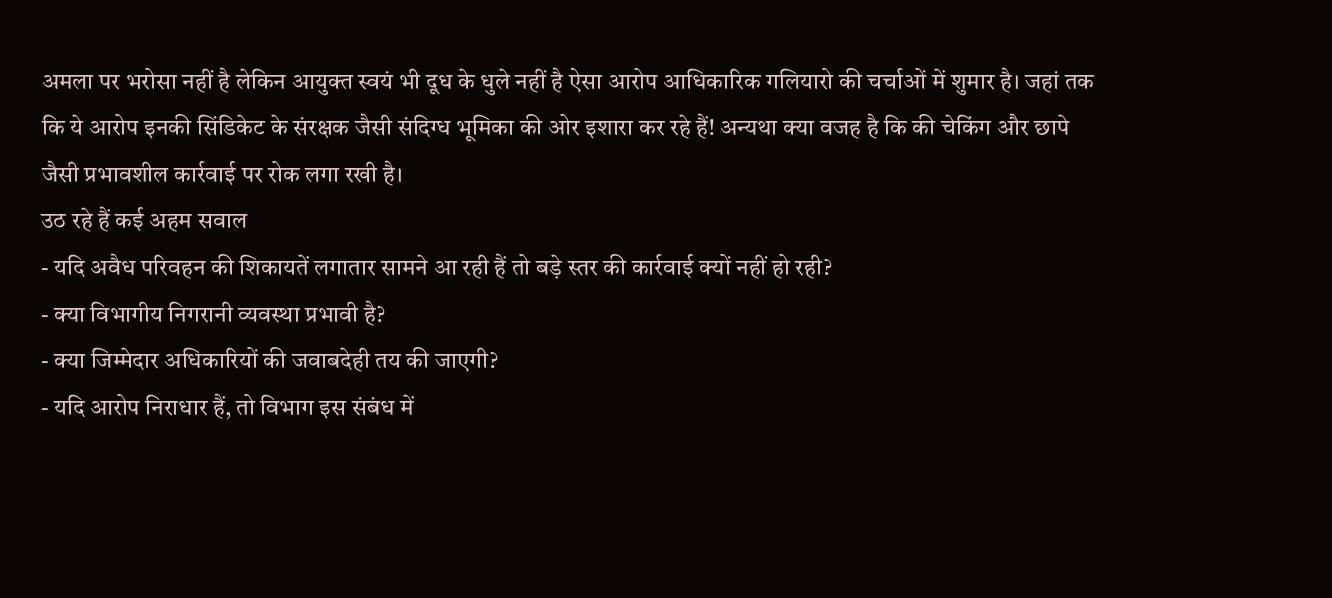अमला पर भरोसा नहीं है लेकिन आयुक्त स्वयं भी दूध के धुले नहीं है ऐसा आरोप आधिकारिक गलियारो की चर्चाओं में शुमार है। जहां तक कि ये आरोप इनकी सिंडिकेट के संरक्षक जैसी संदिग्ध भूमिका की ओर इशारा कर रहे हैं! अन्यथा क्या वजह है कि की चेकिंग और छापे जैसी प्रभावशील कार्रवाई पर रोक लगा रखी है।
उठ रहे हैं कई अहम सवाल
- यदि अवैध परिवहन की शिकायतें लगातार सामने आ रही हैं तो बड़े स्तर की कार्रवाई क्यों नहीं हो रही?
- क्या विभागीय निगरानी व्यवस्था प्रभावी है?
- क्या जिम्मेदार अधिकारियों की जवाबदेही तय की जाएगी?
- यदि आरोप निराधार हैं, तो विभाग इस संबंध में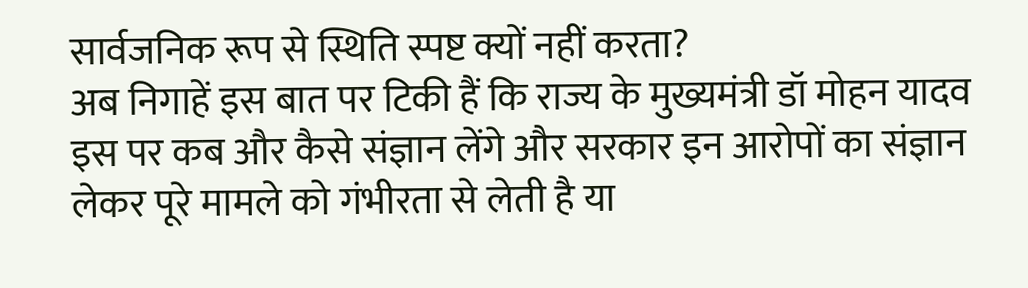सार्वजनिक रूप से स्थिति स्पष्ट क्यों नहीं करता?
अब निगाहें इस बात पर टिकी हैं कि राज्य के मुख्यमंत्री डॉ मोहन यादव इस पर कब और कैसे संज्ञान लेंगे और सरकार इन आरोपों का संज्ञान लेकर पूरे मामले को गंभीरता से लेती है या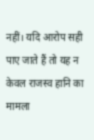नहीं। यदि आरोप सही पाए जाते हैं तो यह न केवल राजस्व हानि का मामला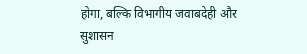होगा, बल्कि विभागीय जवाबदेही और सुशासन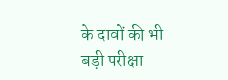के दावों की भी बड़ी परीक्षा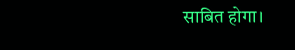साबित होगा।